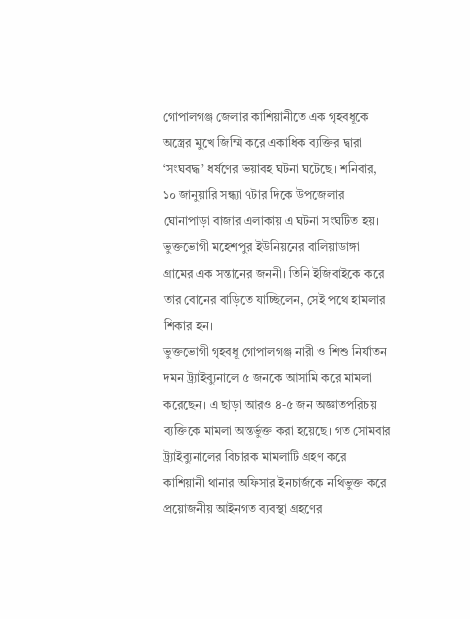গোপালগঞ্জ জেলার কাশিয়ানীতে এক গৃহবধূকে অস্ত্রের মুখে জিম্মি করে একাধিক ব্যক্তির দ্বারা ‘সংঘবদ্ধ’ ধর্ষণের ভয়াবহ ঘটনা ঘটেছে। শনিবার, ১০ জানুয়ারি সন্ধ্যা ৭টার দিকে উপজেলার ঘোনাপাড়া বাজার এলাকায় এ ঘটনা সংঘটিত হয়। ভুক্তভোগী মহেশপুর ইউনিয়নের বালিয়াডাঙ্গা গ্রামের এক সন্তানের জননী। তিনি ইজিবাইকে করে তার বোনের বাড়িতে যাচ্ছিলেন, সেই পথে হামলার শিকার হন।
ভুক্তভোগী গৃহবধূ গোপালগঞ্জ নারী ও শিশু নির্যাতন দমন ট্র্যাইব্যুনালে ৫ জনকে আসামি করে মামলা করেছেন। এ ছাড়া আরও ৪-৫ জন অজ্ঞাতপরিচয় ব্যক্তিকে মামলা অন্তর্ভুক্ত করা হয়েছে। গত সোমবার ট্র্যাইব্যুনালের বিচারক মামলাটি গ্রহণ করে কাশিয়ানী থানার অফিসার ইনচার্জকে নথিভুক্ত করে প্রয়োজনীয় আইনগত ব্যবস্থা গ্রহণের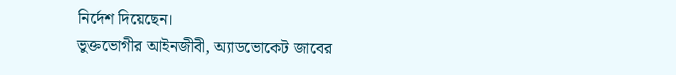নির্দেশ দিয়েছেন।
ভুক্তভোগীর আইনজীবী, অ্যাডভোকেট জাবের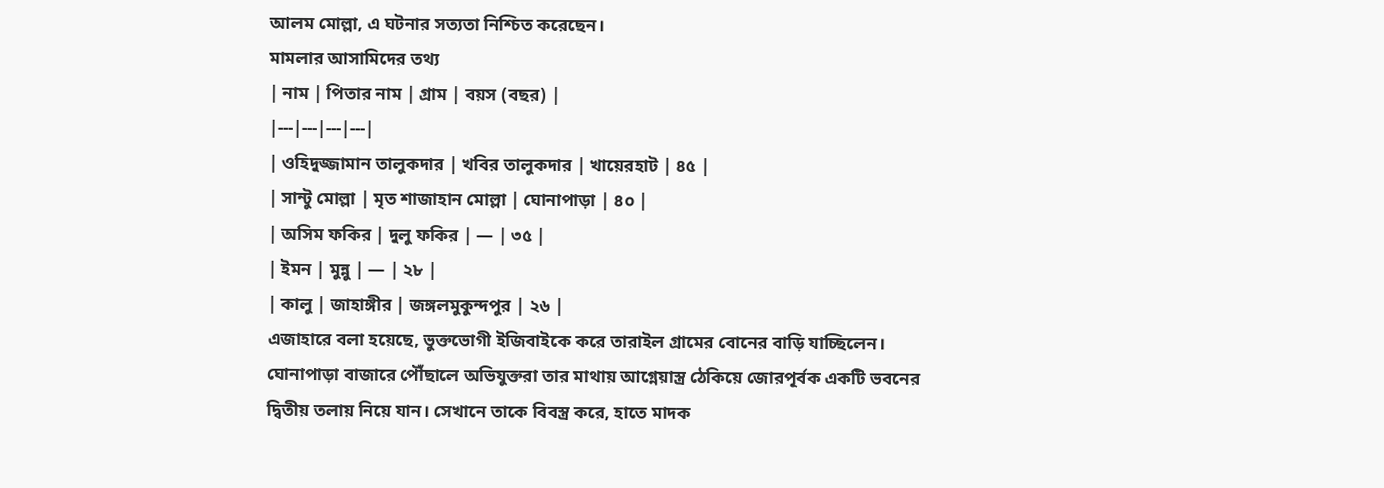আলম মোল্লা, এ ঘটনার সত্যতা নিশ্চিত করেছেন।
মামলার আসামিদের তথ্য
| নাম | পিতার নাম | গ্রাম | বয়স (বছর) |
|---|---|---|---|
| ওহিদুজ্জামান তালুকদার | খবির তালুকদার | খায়েরহাট | ৪৫ |
| সান্টু মোল্লা | মৃত শাজাহান মোল্লা | ঘোনাপাড়া | ৪০ |
| অসিম ফকির | দুলু ফকির | — | ৩৫ |
| ইমন | মুন্নু | — | ২৮ |
| কালু | জাহাঙ্গীর | জঙ্গলমুকুন্দপুর | ২৬ |
এজাহারে বলা হয়েছে, ভুক্তভোগী ইজিবাইকে করে তারাইল গ্রামের বোনের বাড়ি যাচ্ছিলেন। ঘোনাপাড়া বাজারে পৌঁছালে অভিযুক্তরা তার মাথায় আগ্নেয়াস্ত্র ঠেকিয়ে জোরপূর্বক একটি ভবনের দ্বিতীয় তলায় নিয়ে যান। সেখানে তাকে বিবস্ত্র করে, হাতে মাদক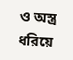ও অস্ত্র ধরিয়ে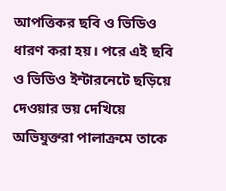আপত্তিকর ছবি ও ভিডিও ধারণ করা হয়। পরে এই ছবি ও ভিডিও ইন্টারনেটে ছড়িয়ে দেওয়ার ভয় দেখিয়ে অভিযুক্তরা পালাক্রমে তাকে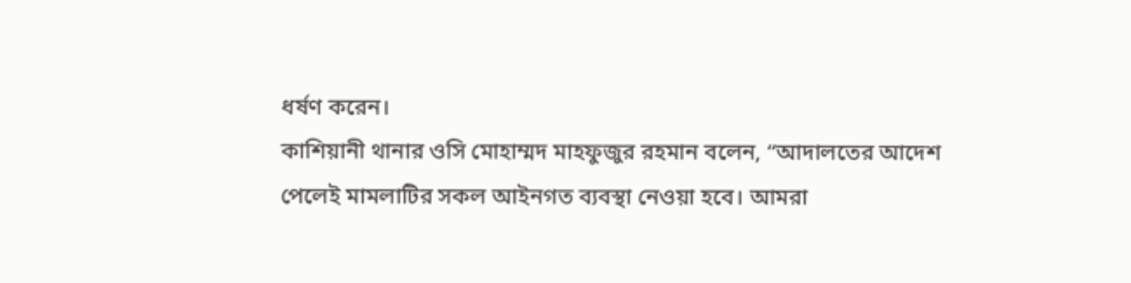ধর্ষণ করেন।
কাশিয়ানী থানার ওসি মোহাম্মদ মাহফুজুর রহমান বলেন, “আদালতের আদেশ পেলেই মামলাটির সকল আইনগত ব্যবস্থা নেওয়া হবে। আমরা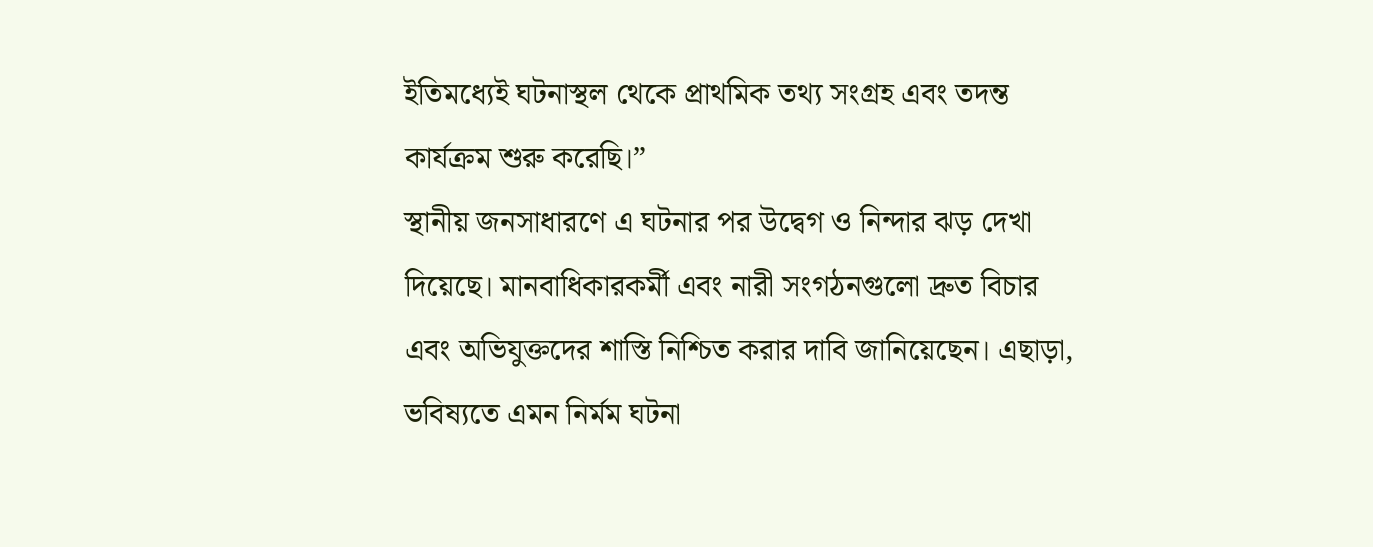ইতিমধ্যেই ঘটনাস্থল থেকে প্রাথমিক তথ্য সংগ্রহ এবং তদন্ত কার্যক্রম শুরু করেছি।”
স্থানীয় জনসাধারণে এ ঘটনার পর উদ্বেগ ও নিন্দার ঝড় দেখা দিয়েছে। মানবাধিকারকর্মী এবং নারী সংগঠনগুলো দ্রুত বিচার এবং অভিযুক্তদের শাস্তি নিশ্চিত করার দাবি জানিয়েছেন। এছাড়া, ভবিষ্যতে এমন নির্মম ঘটনা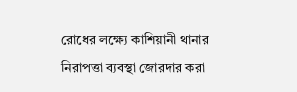রোধের লক্ষ্যে কাশিয়ানী থানার নিরাপত্তা ব্যবস্থা জোরদার করা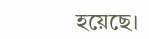হয়েছে।